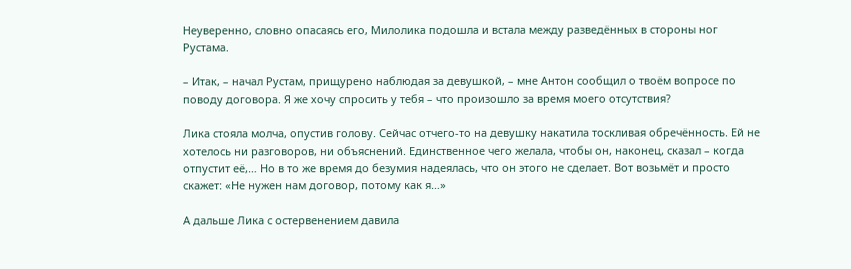Неуверенно, словно опасаясь его, Милолика подошла и встала между разведённых в стороны ног Рустама.

– Итак, – начал Рустам, прищурено наблюдая за девушкой, – мне Антон сообщил о твоём вопросе по поводу договора. Я же хочу спросить у тебя – что произошло за время моего отсутствия?

Лика стояла молча, опустив голову. Сейчас отчего-то на девушку накатила тоскливая обречённость. Ей не хотелось ни разговоров, ни объяснений. Единственное чего желала, чтобы он, наконец, сказал – когда отпустит её,… Но в то же время до безумия надеялась, что он этого не сделает. Вот возьмёт и просто скажет: «Не нужен нам договор, потому как я…»

А дальше Лика с остервенением давила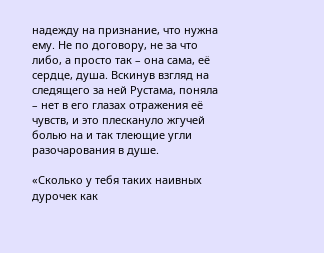надежду на признание, что нужна ему. Не по договору, не за что либо, а просто так – она сама, её сердце, душа. Вскинув взгляд на следящего за ней Рустама, поняла – нет в его глазах отражения её чувств, и это плескануло жгучей болью на и так тлеющие угли разочарования в душе.

«Сколько у тебя таких наивных дурочек как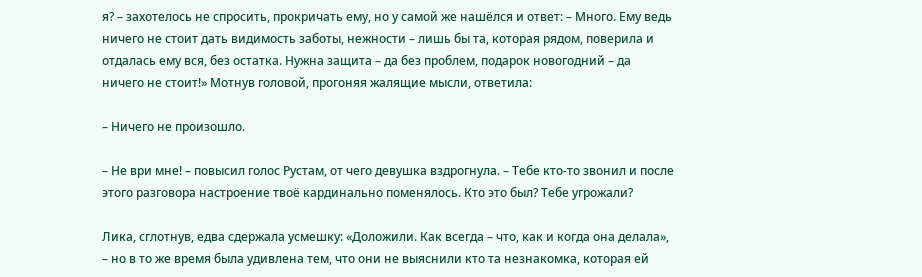я? – захотелось не спросить, прокричать ему, но у самой же нашёлся и ответ: – Много. Ему ведь ничего не стоит дать видимость заботы, нежности – лишь бы та, которая рядом, поверила и отдалась ему вся, без остатка. Нужна защита – да без проблем, подарок новогодний – да ничего не стоит!» Мотнув головой, прогоняя жалящие мысли, ответила:

– Ничего не произошло.

– Не ври мне! – повысил голос Рустам, от чего девушка вздрогнула. – Тебе кто-то звонил и после этого разговора настроение твоё кардинально поменялось. Кто это был? Тебе угрожали?

Лика, сглотнув, едва сдержала усмешку: «Доложили. Как всегда – что, как и когда она делала», – но в то же время была удивлена тем, что они не выяснили кто та незнакомка, которая ей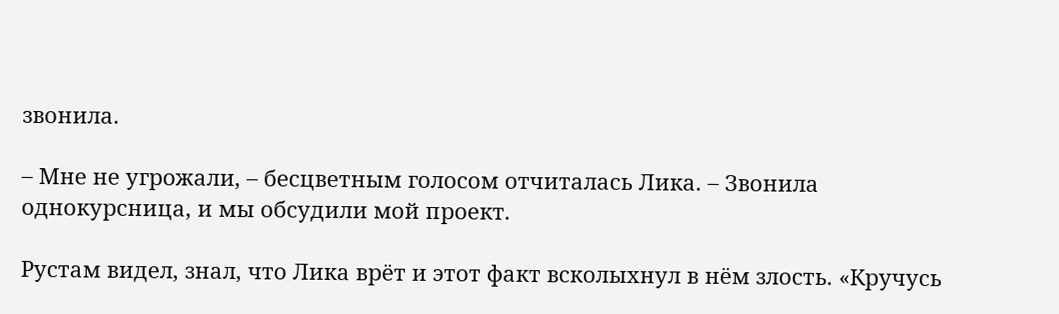звонила.

– Мне не угрожали, – бесцветным голосом отчиталась Лика. – Звонила однокурсница, и мы обсудили мой проект.

Рустам видел, знал, что Лика врёт и этот факт всколыхнул в нём злость. «Кручусь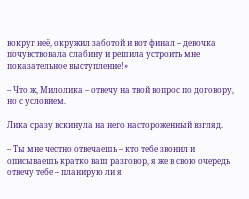вокруг неё, окружил заботой и вот финал – девочка почувствовала слабину и решила устроить мне показательное выступление!»

– Что ж, Милолика – отвечу на твой вопрос по договору, но с условием.

Лика сразу вскинула на него настороженный взгляд.

– Ты мне честно отвечаешь – кто тебе звонил и описываешь кратко ваш разговор, я же в свою очередь отвечу тебе – планирую ли я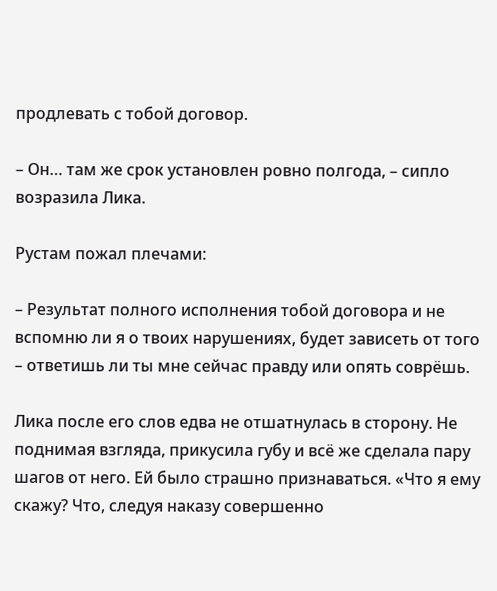продлевать с тобой договор.

– Он… там же срок установлен ровно полгода, – сипло возразила Лика.

Рустам пожал плечами:

– Результат полного исполнения тобой договора и не вспомню ли я о твоих нарушениях, будет зависеть от того – ответишь ли ты мне сейчас правду или опять соврёшь.

Лика после его слов едва не отшатнулась в сторону. Не поднимая взгляда, прикусила губу и всё же сделала пару шагов от него. Ей было страшно признаваться. «Что я ему скажу? Что, следуя наказу совершенно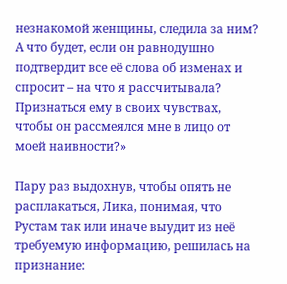незнакомой женщины, следила за ним? А что будет, если он равнодушно подтвердит все её слова об изменах и спросит – на что я рассчитывала? Признаться ему в своих чувствах, чтобы он рассмеялся мне в лицо от моей наивности?»

Пару раз выдохнув, чтобы опять не расплакаться, Лика, понимая, что Рустам так или иначе выудит из неё требуемую информацию, решилась на признание: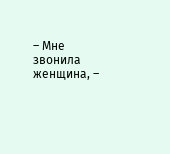– Мне звонила женщина, –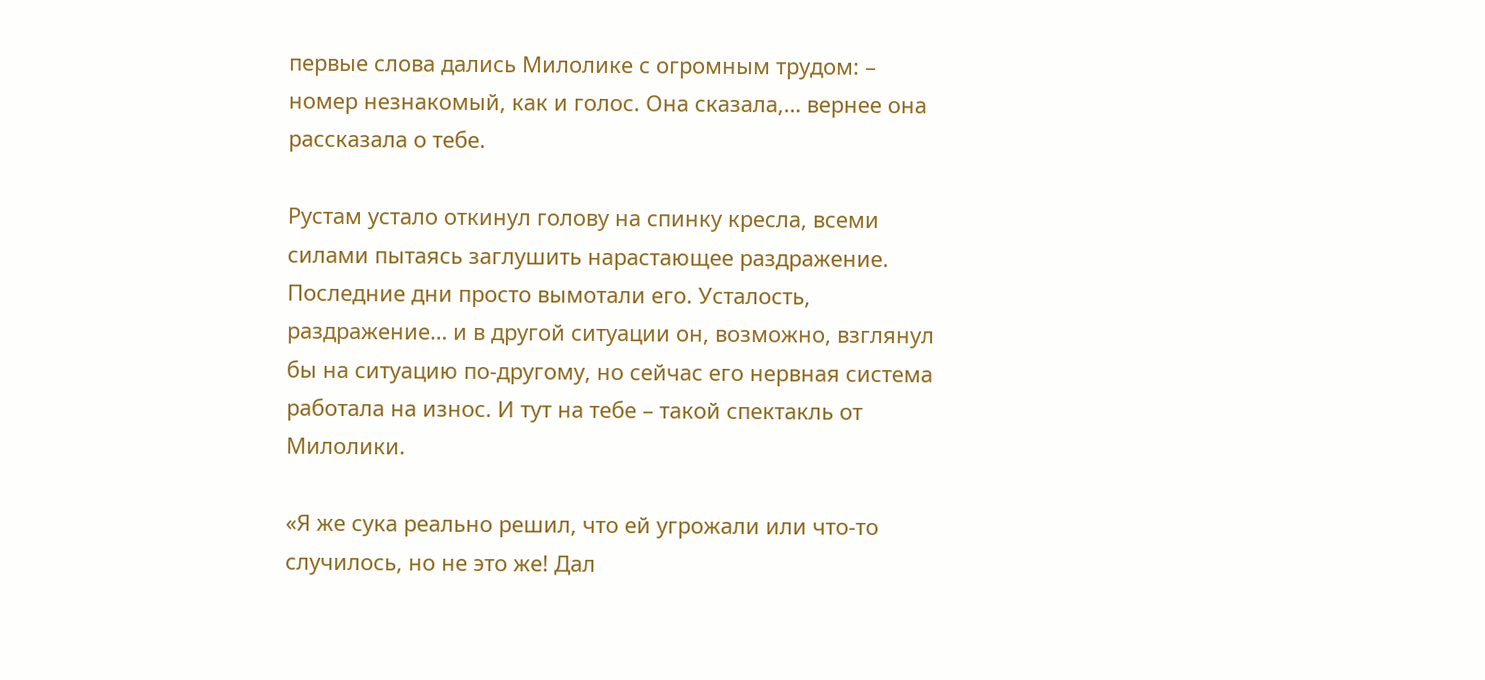первые слова дались Милолике с огромным трудом: – номер незнакомый, как и голос. Она сказала,… вернее она рассказала о тебе.

Рустам устало откинул голову на спинку кресла, всеми силами пытаясь заглушить нарастающее раздражение. Последние дни просто вымотали его. Усталость, раздражение… и в другой ситуации он, возможно, взглянул бы на ситуацию по-другому, но сейчас его нервная система работала на износ. И тут на тебе – такой спектакль от Милолики.

«Я же сука реально решил, что ей угрожали или что-то случилось, но не это же! Дал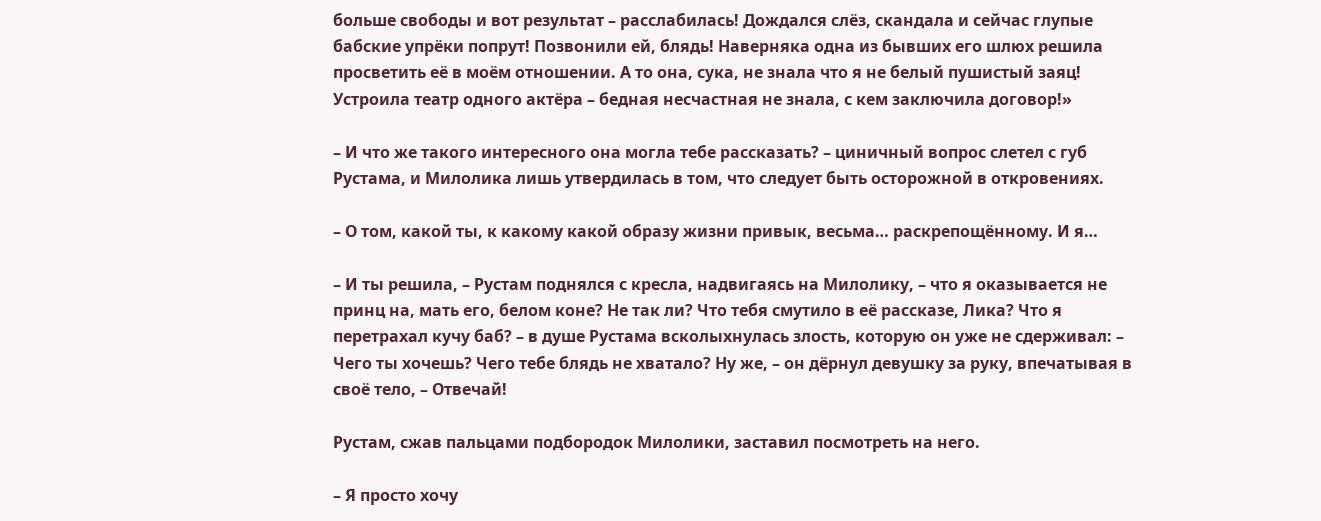больше свободы и вот результат – расслабилась! Дождался слёз, скандала и сейчас глупые бабские упрёки попрут! Позвонили ей, блядь! Наверняка одна из бывших его шлюх решила просветить её в моём отношении. А то она, сука, не знала что я не белый пушистый заяц! Устроила театр одного актёра – бедная несчастная не знала, с кем заключила договор!»

– И что же такого интересного она могла тебе рассказать? – циничный вопрос слетел с губ Рустама, и Милолика лишь утвердилась в том, что следует быть осторожной в откровениях.

– О том, какой ты, к какому какой образу жизни привык, весьма… раскрепощённому. И я…

– И ты решила, – Рустам поднялся с кресла, надвигаясь на Милолику, – что я оказывается не принц на, мать его, белом коне? Не так ли? Что тебя смутило в её рассказе, Лика? Что я перетрахал кучу баб? – в душе Рустама всколыхнулась злость, которую он уже не сдерживал: – Чего ты хочешь? Чего тебе блядь не хватало? Ну же, – он дёрнул девушку за руку, впечатывая в своё тело, – Отвечай!

Рустам, сжав пальцами подбородок Милолики, заставил посмотреть на него.

– Я просто хочу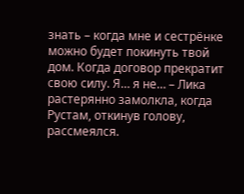знать – когда мне и сестрёнке можно будет покинуть твой дом. Когда договор прекратит свою силу. Я… я не… – Лика растерянно замолкла, когда Рустам, откинув голову, рассмеялся.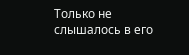Только не слышалось в его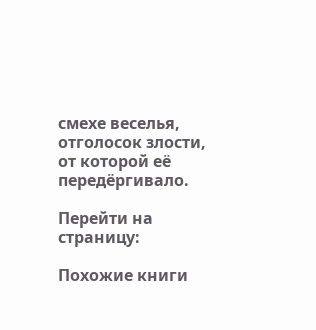смехе веселья, отголосок злости, от которой её передёргивало.

Перейти на страницу:

Похожие книги